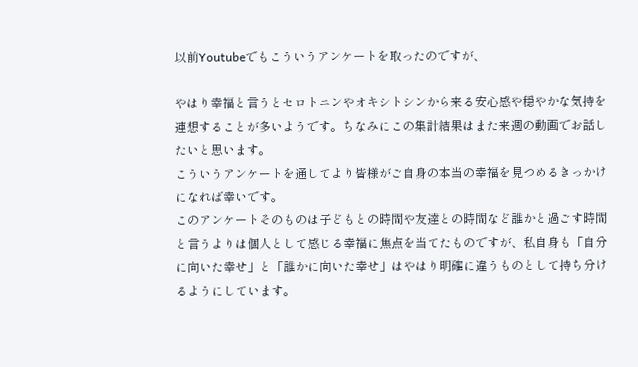以前Youtubeでもこういうアンケートを取ったのですが、

やはり幸福と言うとセロトニンやオキシトシンから来る安心感や穏やかな気持を連想することが多いようです。ちなみにこの集計結果はまた来週の動画でお話したいと思います。
こういうアンケートを通してより皆様がご自身の本当の幸福を見つめるきっかけになれば幸いです。
このアンケートそのものは子どもとの時間や友達との時間など誰かと過ごす時間と言うよりは個人として感じる幸福に焦点を当てたものですが、私自身も「自分に向いた幸せ」と「誰かに向いた幸せ」はやはり明確に違うものとして持ち分けるようにしています。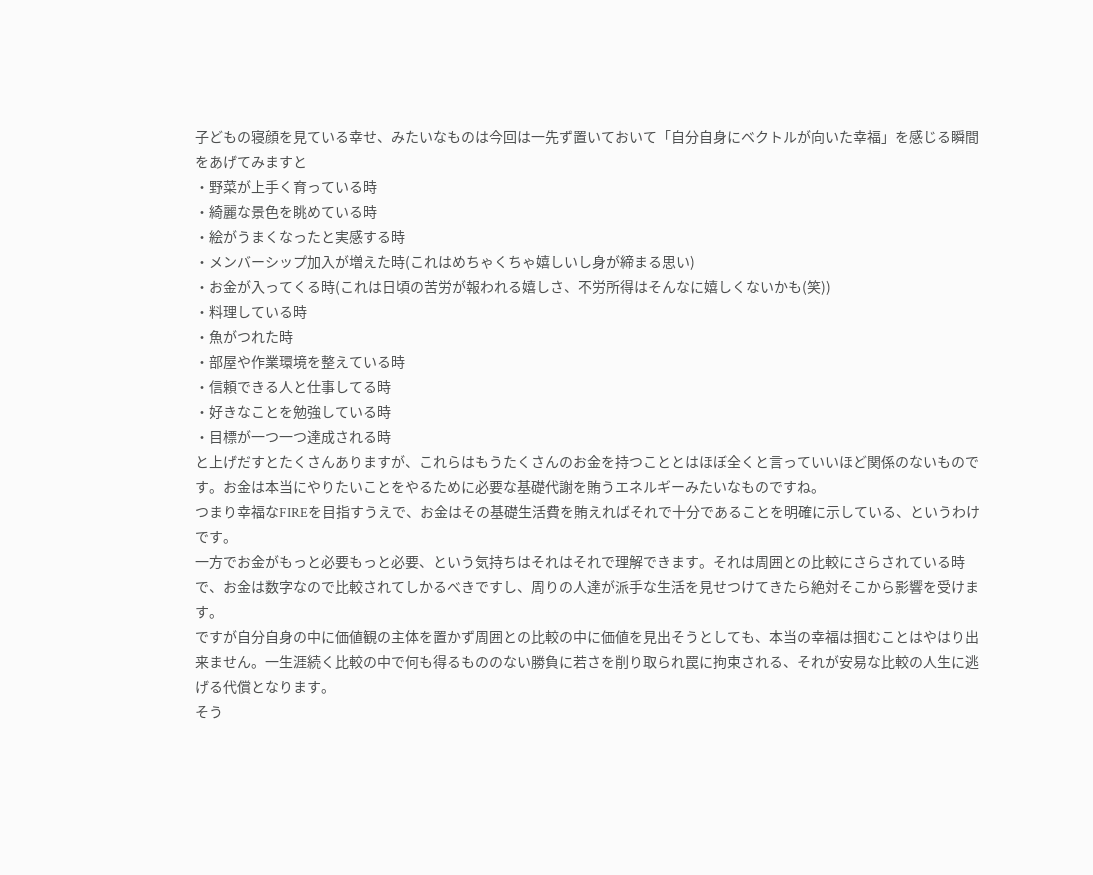子どもの寝顔を見ている幸せ、みたいなものは今回は一先ず置いておいて「自分自身にベクトルが向いた幸福」を感じる瞬間をあげてみますと
・野菜が上手く育っている時
・綺麗な景色を眺めている時
・絵がうまくなったと実感する時
・メンバーシップ加入が増えた時(これはめちゃくちゃ嬉しいし身が締まる思い)
・お金が入ってくる時(これは日頃の苦労が報われる嬉しさ、不労所得はそんなに嬉しくないかも(笑))
・料理している時
・魚がつれた時
・部屋や作業環境を整えている時
・信頼できる人と仕事してる時
・好きなことを勉強している時
・目標が一つ一つ達成される時
と上げだすとたくさんありますが、これらはもうたくさんのお金を持つこととはほぼ全くと言っていいほど関係のないものです。お金は本当にやりたいことをやるために必要な基礎代謝を賄うエネルギーみたいなものですね。
つまり幸福なFIREを目指すうえで、お金はその基礎生活費を賄えればそれで十分であることを明確に示している、というわけです。
一方でお金がもっと必要もっと必要、という気持ちはそれはそれで理解できます。それは周囲との比較にさらされている時で、お金は数字なので比較されてしかるべきですし、周りの人達が派手な生活を見せつけてきたら絶対そこから影響を受けます。
ですが自分自身の中に価値観の主体を置かず周囲との比較の中に価値を見出そうとしても、本当の幸福は掴むことはやはり出来ません。一生涯続く比較の中で何も得るもののない勝負に若さを削り取られ罠に拘束される、それが安易な比較の人生に逃げる代償となります。
そう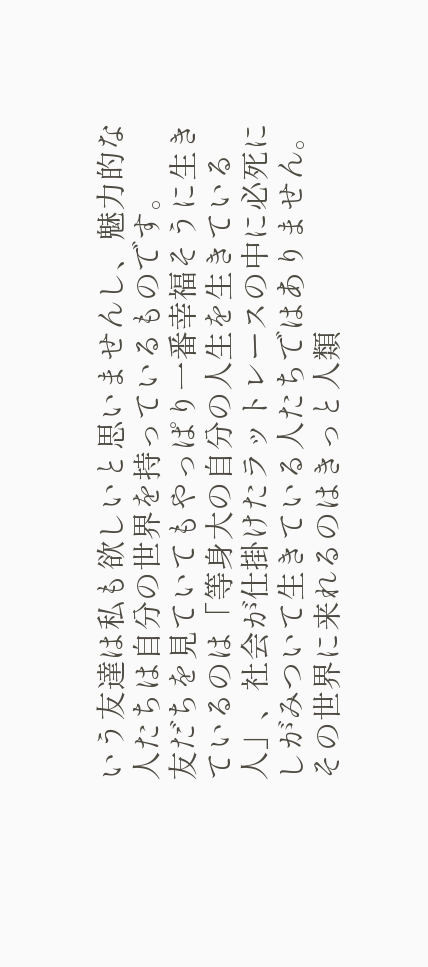いう友達は私も欲しいと思いませんし、魅力的な人たちは自分の世界を持っているものです。
友だちを見ていてもやっぱり一番幸福そうに生きているのは「等身大の自分の人生を生きている人」、社会が仕掛けたラットレースの中に必死にしがみついて生きている人たちではありません。
その世界に来れるのはきっと人類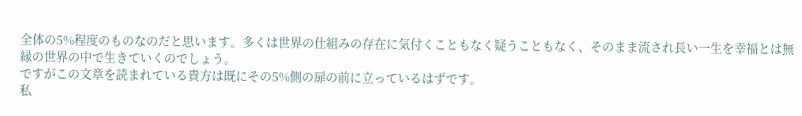全体の5%程度のものなのだと思います。多くは世界の仕組みの存在に気付くこともなく疑うこともなく、そのまま流され長い一生を幸福とは無縁の世界の中で生きていくのでしょう。
ですがこの文章を読まれている貴方は既にその5%側の扉の前に立っているはずです。
私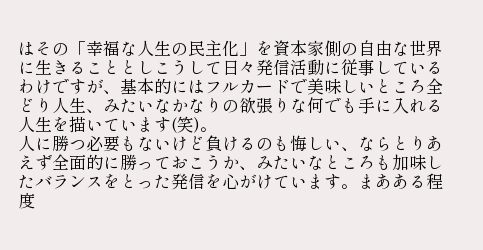はその「幸福な人生の民主化」を資本家側の自由な世界に生きることとしこうして日々発信活動に従事しているわけですが、基本的にはフルカードで美味しいところ全どり人生、みたいなかなりの欲張りな何でも手に入れる人生を描いています(笑)。
人に勝つ必要もないけど負けるのも悔しい、ならとりあえず全面的に勝っておこうか、みたいなところも加味したバランスをとった発信を心がけています。まあある程度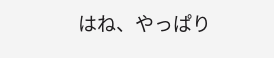はね、やっぱり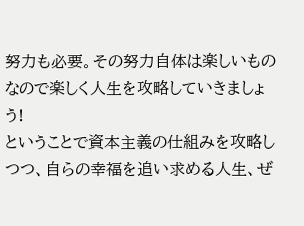努力も必要。その努力自体は楽しいものなので楽しく人生を攻略していきましょう!
ということで資本主義の仕組みを攻略しつつ、自らの幸福を追い求める人生、ぜ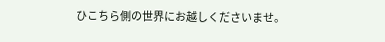ひこちら側の世界にお越しくださいませ。